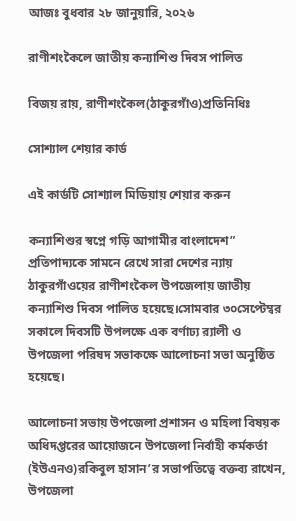আজঃ বুধবার ২৮ জানুয়ারি, ২০২৬

রাণীশংকৈলে জাতীয় কন্যাশিশু দিবস পালিত

বিজয় রায়, রাণীশংকৈল(ঠাকুরগাঁও)প্রতিনিধিঃ

সোশ্যাল শেয়ার কার্ড

এই কার্ডটি সোশ্যাল মিডিয়ায় শেয়ার করুন

কন্যাশিশুর স্বপ্নে গড়ি আগামীর বাংলাদেশ” প্রতিপাদ্যকে সামনে রেখে সারা দেশের ন্যায় ঠাকুরগাঁওয়ের রাণীশংকৈল উপজেলায় জাতীয় কন্যাশিশু দিবস পালিত হয়েছে।সোমবার ৩০সেপ্টেম্বর সকালে দিবসটি উপলক্ষে এক বর্ণাঢ্য র‍্যালী ও উপজেলা পরিষদ সভাকক্ষে আলোচনা সভা অনুষ্ঠিত হয়েছে।

আলোচনা সভায় উপজেলা প্রশাসন ও মহিলা বিষয়ক অধিদপ্তরের আয়োজনে উপজেলা নির্বাহী কর্মকর্তা
(ইউএনও)রকিবুল হাসান’র সভাপতিত্বে বক্তব্য রাখেন, উপজেলা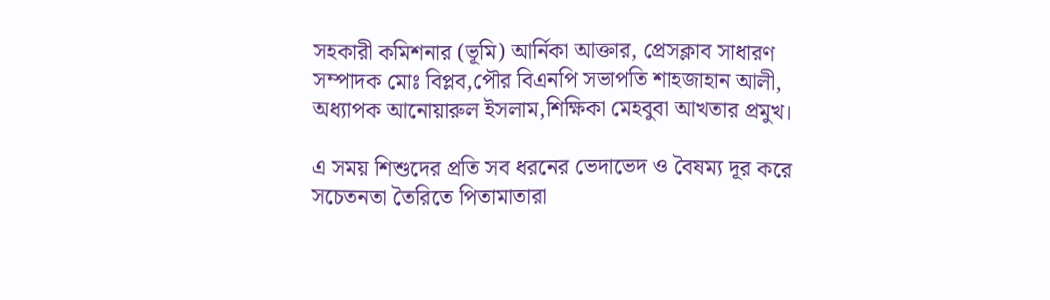সহকারী কমিশনার (ভূমি) আর্নিকা আক্তার, প্রেসক্লাব সাধারণ সম্পাদক মোঃ বিপ্লব,পৌর বিএনপি সভাপতি শাহজাহান আলী, অধ্যাপক আনোয়ারুল ইসলাম,শিক্ষিকা মেহবুবা আখতার প্রমুখ।

এ সময় শিশুদের প্রতি সব ধরনের ভেদাভেদ ও বৈষম্য দূর করে সচেতনতা তৈরিতে পিতামাতারা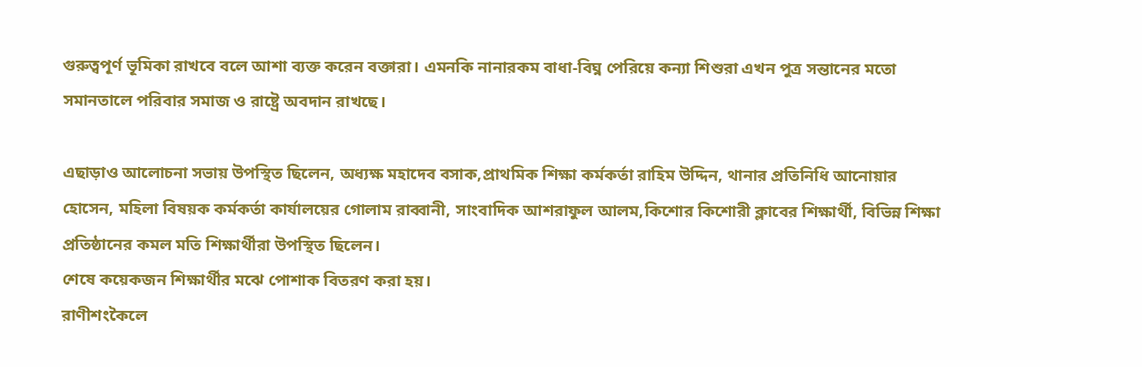গুরুত্বপূর্ণ ভূমিকা রাখবে বলে আশা ব্যক্ত করেন বক্তারা। এমনকি নানারকম বাধা-বিঘ্ন পেরিয়ে কন্যা শিশুরা এখন পুত্র সন্তানের মতো সমানতালে পরিবার সমাজ ও রাষ্ট্রে অবদান রাখছে।

এছাড়াও আলোচনা সভায় উপস্থিত ছিলেন, অধ্যক্ষ মহাদেব বসাক,প্রাথমিক শিক্ষা কর্মকর্তা রাহিম উদ্দিন, থানার প্রতিনিধি আনোয়ার হোসেন, মহিলা বিষয়ক কর্মকর্তা কার্যালয়ের গোলাম রাব্বানী, সাংবাদিক আশরাফুল আলম,কিশোর কিশোরী ক্লাবের শিক্ষার্থী, বিভিন্ন শিক্ষা প্রতিষ্ঠানের কমল মতি শিক্ষার্থীরা উপস্থিত ছিলেন।
শেষে কয়েকজন শিক্ষার্থীর মঝে পোশাক বিতরণ করা হয়।
রাণীশংকৈলে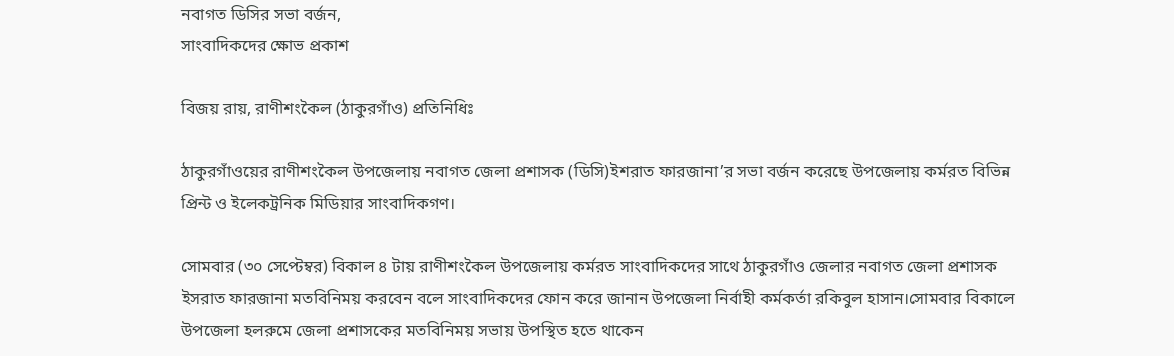নবাগত ডিসির সভা বর্জন,
সাংবাদিকদের ক্ষোভ প্রকাশ

বিজয় রায়, রাণীশংকৈল (ঠাকুরগাঁও) প্রতিনিধিঃ

ঠাকুরগাঁওয়ের রাণীশংকৈল উপজেলায় নবাগত জেলা প্রশাসক (ডিসি)ইশরাত ফারজানা’র সভা বর্জন করেছে উপজেলায় কর্মরত বিভিন্ন প্রিন্ট ও ইলেকট্রনিক মিডিয়ার সাংবাদিকগণ।

সোমবার (৩০ সেপ্টেম্বর) বিকাল ৪ টায় রাণীশংকৈল উপজেলায় কর্মরত সাংবাদিকদের সাথে ঠাকুরগাঁও জেলার নবাগত জেলা প্রশাসক ইসরাত ফারজানা মতবিনিময় করবেন বলে সাংবাদিকদের ফোন করে জানান উপজেলা নির্বাহী কর্মকর্তা রকিবুল হাসান।সোমবার বিকালে উপজেলা হলরুমে জেলা প্রশাসকের মতবিনিময় সভায় উপস্থিত হতে থাকেন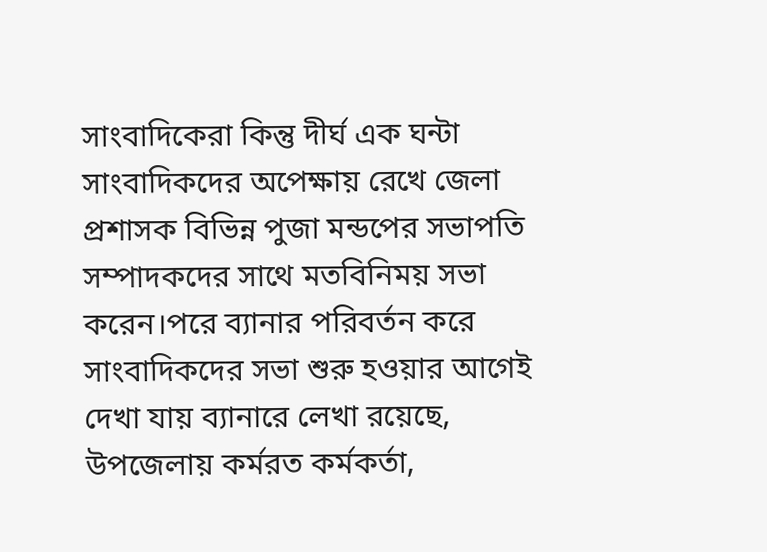সাংবাদিকেরা কিন্তু দীর্ঘ এক ঘন্টা সাংবাদিকদের অপেক্ষায় রেখে জেলা প্রশাসক বিভিন্ন পুজা মন্ডপের সভাপতি সম্পাদকদের সাথে মতবিনিময় সভা করেন।পরে ব্যানার পরিবর্তন করে সাংবাদিকদের সভা শুরু হওয়ার আগেই দেখা যায় ব্যানারে লেখা রয়েছে, উপজেলায় কর্মরত কর্মকর্তা,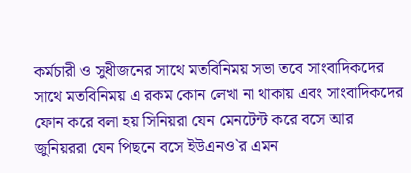কর্মচারী ও সুধীজনের সাথে মতবিনিময় সভা তবে সাংবাদিকদের সাথে মতবিনিময় এ রকম কোন লেখা না থাকায় এবং সাংবাদিকদের ফোন করে বলা হয় সিনিয়রা যেন মেনটেন্ট করে বসে আর জুনিয়ররা যেন পিছনে বসে ইউএনও`র এমন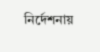নির্দেশনায়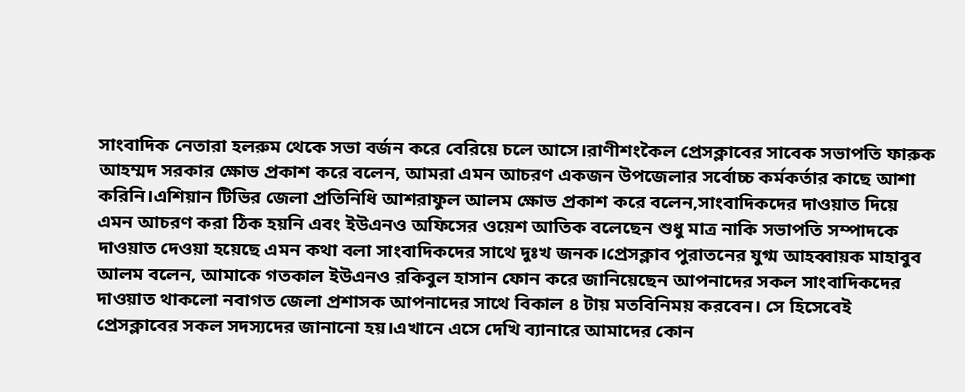সাংবাদিক নেতারা হলরুম থেকে সভা বর্জন করে বেরিয়ে চলে আসে।রাণীশংকৈল প্রেসক্লাবের সাবেক সভাপতি ফারুক আহম্মদ সরকার ক্ষোভ প্রকাশ করে বলেন, আমরা এমন আচরণ একজন উপজেলার সর্বোচ্চ কর্মকর্তার কাছে আশা করিনি।এশিয়ান টিভির জেলা প্রতিনিধি আশরাফুল আলম ক্ষোভ প্রকাশ করে বলেন,সাংবাদিকদের দাওয়াত দিয়ে এমন আচরণ করা ঠিক হয়নি এবং ইউএনও অফিসের ওয়েশ আতিক বলেছেন শুধু মাত্র নাকি সভাপতি সম্পাদকে দাওয়াত দেওয়া হয়েছে এমন কথা বলা সাংবাদিকদের সাথে দুঃখ জনক।প্রেসক্লাব পুরাতনের যুগ্ম আহব্বায়ক মাহাবুব আলম বলেন, আমাকে গতকাল ইউএনও রকিবুল হাসান ফোন করে জানিয়েছেন আপনাদের সকল সাংবাদিকদের দাওয়াত থাকলো নবাগত জেলা প্রশাসক আপনাদের সাথে বিকাল ৪ টায় মতবিনিময় করবেন। সে হিসেবেই প্রেসক্লাবের সকল সদস্যদের জানানো হয়।এখানে এসে দেখি ব্যানারে আমাদের কোন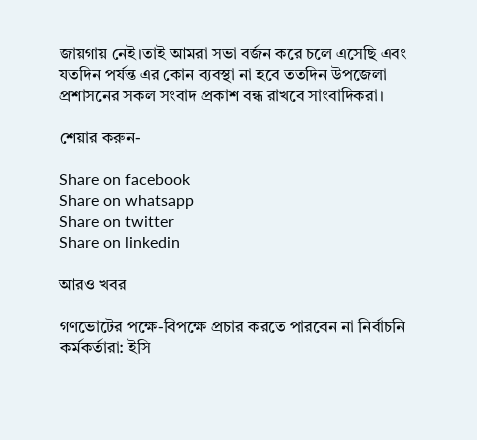জায়গায় নেই।তাই আমরা সভা বর্জন করে চলে এসেছি এবং যতদিন পর্যন্ত এর কোন ব্যবস্থা না হবে ততদিন উপজেলা প্রশাসনের সকল সংবাদ প্রকাশ বন্ধ রাখবে সাংবাদিকরা।

শেয়ার করুন-

Share on facebook
Share on whatsapp
Share on twitter
Share on linkedin

আরও খবর

গণভোটের পক্ষে-বিপক্ষে প্রচার করতে পারবেন না নির্বাচনি কর্মকর্তারা: ইসি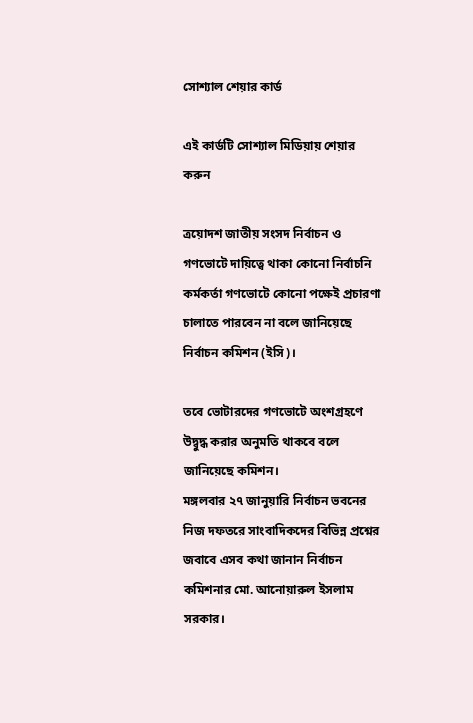সোশ্যাল শেয়ার কার্ড

এই কার্ডটি সোশ্যাল মিডিয়ায় শেয়ার করুন

ত্রয়োদশ জাতীয় সংসদ নির্বাচন ও গণভোটে দায়িত্বে থাকা কোনো নির্বাচনি কর্মকর্তা গণভোটে কোনো পক্ষেই প্রচারণা চালাতে পারবেন না বলে জানিয়েছে নির্বাচন কমিশন (ইসি)।

তবে ভোটারদের গণভোটে অংশগ্রহণে উদ্বুদ্ধ করার অনুমতি থাকবে বলে জানিয়েছে কমিশন।
মঙ্গলবার ২৭ জানুয়ারি নির্বাচন ভবনের নিজ দফতরে সাংবাদিকদের বিভিন্ন প্রশ্নের জবাবে এসব কথা জানান নির্বাচন কমিশনার মো. আনোয়ারুল ইসলাম সরকার।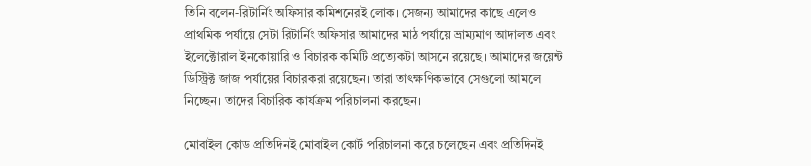তিনি বলেন-রিটার্নিং অফিসার কমিশনেরই লোক। সেজন্য আমাদের কাছে এলেও প্রাথমিক পর্যায়ে সেটা রিটার্নিং অফিসার আমাদের মাঠ পর্যায়ে ভ্রাম্যমাণ আদালত এবং ইলেক্টোরাল ইনকোয়ারি ও বিচারক কমিটি প্রত্যেকটা আসনে রয়েছে। আমাদের জয়েন্ট ডিস্ট্রিক্ট জাজ পর্যায়ের বিচারকরা রয়েছেন। তারা তাৎক্ষণিকভাবে সেগুলো আমলে নিচ্ছেন। তাদের বিচারিক কার্যক্রম পরিচালনা করছেন।

মোবাইল কোড প্রতিদিনই মোবাইল কোর্ট পরিচালনা করে চলেছেন এবং প্রতিদিনই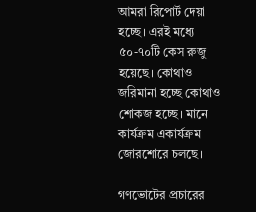আমরা রিপোর্ট দেয়া হচ্ছে। এরই মধ্যে ৫০-৭০টি কেস রুজু হয়েছে। কোথাও জরিমানা হচ্ছে কোথাও শোকজ হচ্ছে। মানে কার্যক্রম একার্যক্রম জোরশোরে চলছে।

গণভোটের প্রচারের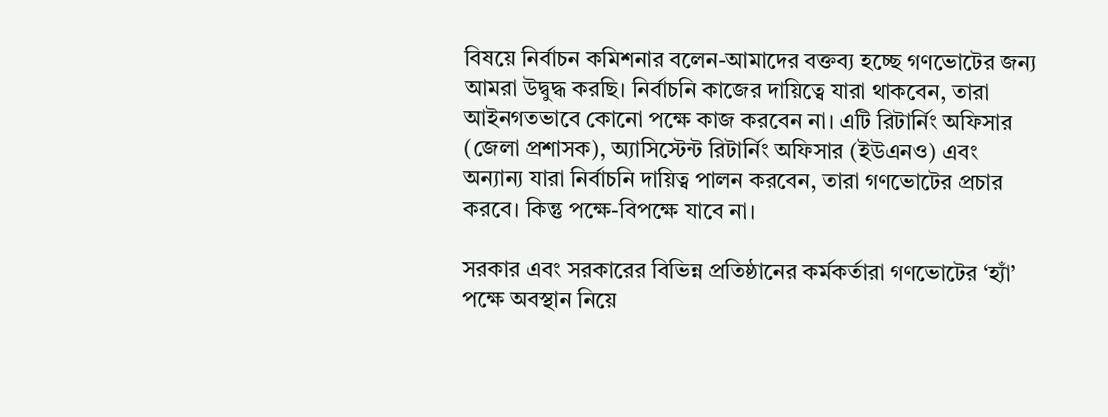বিষয়ে নির্বাচন কমিশনার বলেন-আমাদের বক্তব্য হচ্ছে গণভোটের জন্য আমরা উদ্বুদ্ধ করছি। নির্বাচনি কাজের দায়িত্বে যারা থাকবেন, তারা আইনগতভাবে কোনো পক্ষে কাজ করবেন না। এটি রিটার্নিং অফিসার (জেলা প্রশাসক), অ্যাসিস্টেন্ট রিটার্নিং অফিসার (ইউএনও) এবং অন্যান্য যারা নির্বাচনি দায়িত্ব পালন করবেন, তারা গণভোটের প্রচার করবে। কিন্তু পক্ষে-বিপক্ষে যাবে না।

সরকার এবং সরকারের বিভিন্ন প্রতিষ্ঠানের কর্মকর্তারা গণভোটের ‘হ্যাঁ’ পক্ষে অবস্থান নিয়ে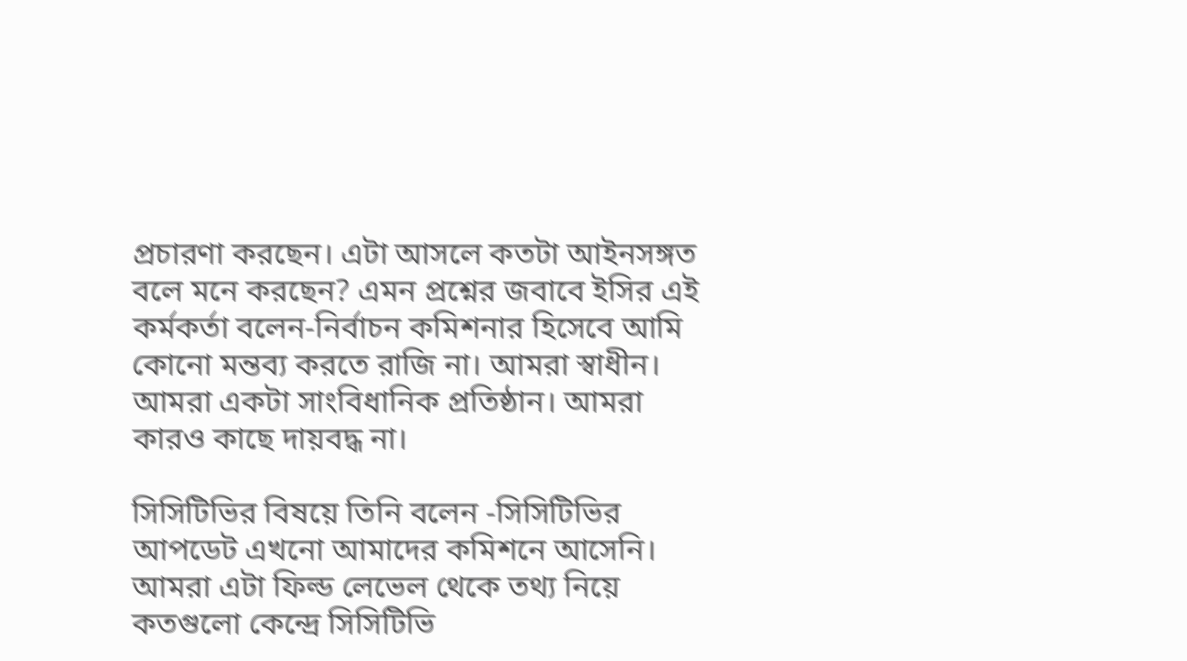প্রচারণা করছেন। এটা আসলে কতটা আইনসঙ্গত বলে মনে করছেন? এমন প্রশ্নের জবাবে ইসির এই কর্মকর্তা বলেন-নির্বাচন কমিশনার হিসেবে আমি কোনো মন্তব্য করতে রাজি না। আমরা স্বাধীন। আমরা একটা সাংবিধানিক প্রতিষ্ঠান। আমরা কারও কাছে দায়বদ্ধ না।

সিসিটিভির বিষয়ে তিনি বলেন -সিসিটিভির আপডেট এখনো আমাদের কমিশনে আসেনি। আমরা এটা ফিল্ড লেভেল থেকে তথ্য নিয়ে কতগুলো কেন্দ্রে সিসিটিভি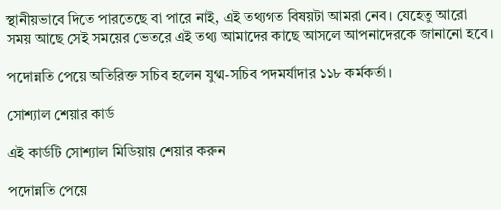স্থানীয়ভাবে দিতে পারতেছে বা পারে নাই, এই তথ্যগত বিষয়টা আমরা নেব। যেহেতু আরো সময় আছে সেই সময়ের ভেতরে এই তথ্য আমাদের কাছে আসলে আপনাদেরকে জানানো হবে।

পদোন্নতি পেয়ে অতিরিক্ত সচিব হলেন যুগ্ম-সচিব পদমর্যাদার ১১৮ কর্মকর্তা।

সোশ্যাল শেয়ার কার্ড

এই কার্ডটি সোশ্যাল মিডিয়ায় শেয়ার করুন

পদোন্নতি পেয়ে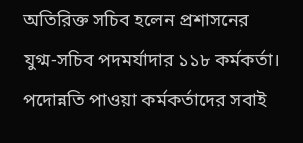অতিরিক্ত সচিব হলেন প্রশাসনের যুগ্ম-সচিব পদমর্যাদার ১১৮ কর্মকর্তা। পদোন্নতি পাওয়া কর্মকর্তাদের সবাই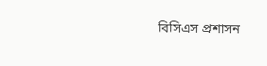বিসিএস প্রশাসন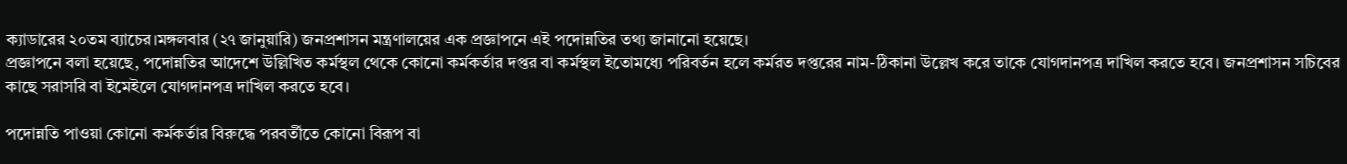ক্যাডারের ২০তম ব্যাচের।মঙ্গলবার (২৭ জানুয়ারি) জনপ্রশাসন মন্ত্রণালয়ের এক প্রজ্ঞাপনে এই পদোন্নতির তথ্য জানানো হয়েছে।
প্রজ্ঞাপনে বলা হয়েছে, পদোন্নতির আদেশে উল্লিখিত কর্মস্থল থেকে কোনো কর্মকর্তার দপ্তর বা কর্মস্থল ইতোমধ্যে পরিবর্তন হলে কর্মরত দপ্তরের নাম-ঠিকানা উল্লেখ করে তাকে যোগদানপত্র দাখিল করতে হবে। জনপ্রশাসন সচিবের কাছে সরাসরি বা ইমেইলে যোগদানপত্র দাখিল করতে হবে।

পদোন্নতি পাওয়া কোনো কর্মকর্তার বিরুদ্ধে পরবর্তীতে কোনো বিরূপ বা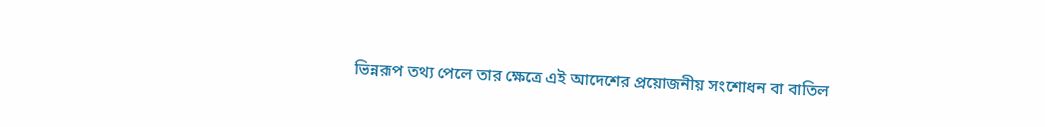ভিন্নরূপ তথ্য পেলে তার ক্ষেত্রে এই আদেশের প্রয়োজনীয় সংশোধন বা বাতিল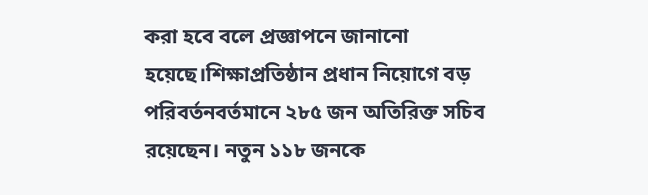করা হবে বলে প্রজ্ঞাপনে জানানো হয়েছে।শিক্ষাপ্রতিষ্ঠান প্রধান নিয়োগে বড় পরিবর্তনবর্তমানে ২৮৫ জন অতিরিক্ত সচিব রয়েছেন। নতুন ১১৮ জনকে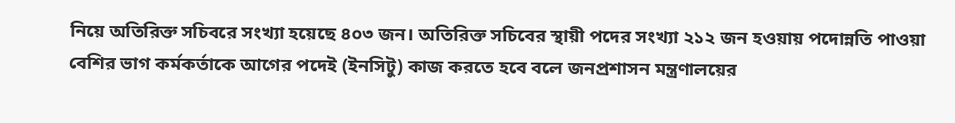নিয়ে অতিরিক্ত সচিবরে সংখ্যা হয়েছে ৪০৩ জন। অতিরিক্ত সচিবের স্থায়ী পদের সংখ্যা ২১২ জন হওয়ায় পদোন্নতি পাওয়া বেশির ভাগ কর্মকর্তাকে আগের পদেই (ইনসিটু) কাজ করতে হবে বলে জনপ্রশাসন মন্ত্রণালয়ের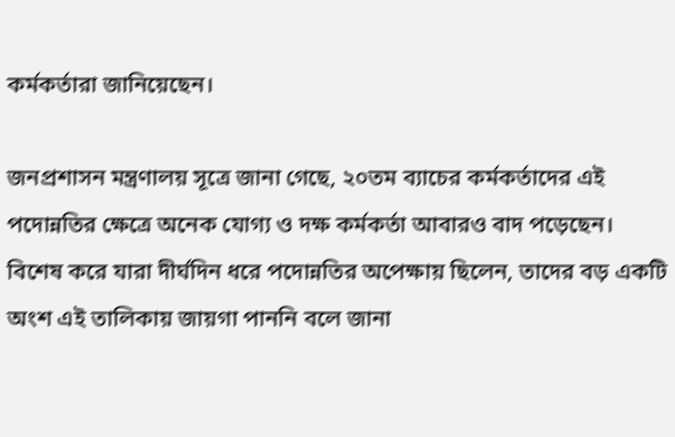কর্মকর্তারা জানিয়েছেন।

জনপ্রশাসন মন্ত্রণালয় সূত্রে জানা গেছে, ২০তম ব্যাচের কর্মকর্তাদের এই পদোন্নতির ক্ষেত্রে অনেক যোগ্য ও দক্ষ কর্মকর্তা আবারও বাদ পড়েছেন। বিশেষ করে যারা দীর্ঘদিন ধরে পদোন্নতির অপেক্ষায় ছিলেন, তাদের বড় একটি অংশ এই তালিকায় জায়গা পাননি বলে জানা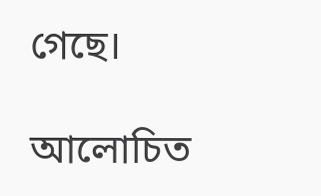গেছে।

আলোচিত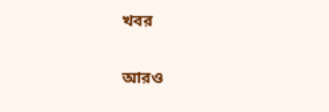খবর

আরও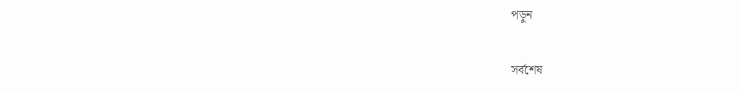পড়ুন

সর্বশেষ